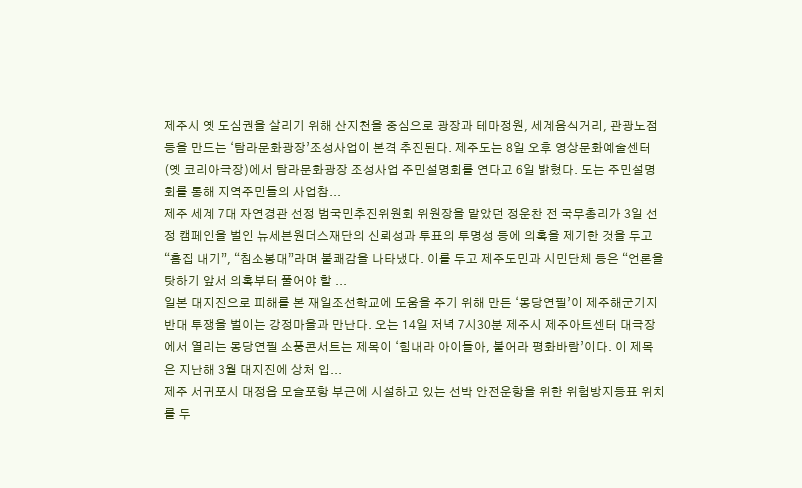제주시 옛 도심권을 살리기 위해 산지천을 중심으로 광장과 테마정원, 세계음식거리, 관광노점 등을 만드는 ‘탐라문화광장’조성사업이 본격 추진된다. 제주도는 8일 오후 영상문화예술센터(옛 코리아극장)에서 탐라문화광장 조성사업 주민설명회를 연다고 6일 밝혔다. 도는 주민설명회를 통해 지역주민들의 사업참...
제주 세계 7대 자연경관 선정 범국민추진위원회 위원장을 맡았던 정운찬 전 국무총리가 3일 선정 캠페인을 벌인 뉴세븐원더스재단의 신뢰성과 투표의 투명성 등에 의혹을 제기한 것을 두고 “흠집 내기”, “침소봉대”라며 불쾌감을 나타냈다. 이를 두고 제주도민과 시민단체 등은 “언론을 탓하기 앞서 의혹부터 풀어야 할 ...
일본 대지진으로 피해를 본 재일조선학교에 도움을 주기 위해 만든 ‘몽당연필’이 제주해군기지 반대 투쟁을 벌이는 강정마을과 만난다. 오는 14일 저녁 7시30분 제주시 제주아트센터 대극장에서 열리는 몽당연필 소풍콘서트는 제목이 ‘힘내라 아이들아, 불어라 평화바람’이다. 이 제목은 지난해 3월 대지진에 상처 입...
제주 서귀포시 대정읍 모슬포항 부근에 시설하고 있는 선박 안전운항을 위한 위험방지등표 위치를 두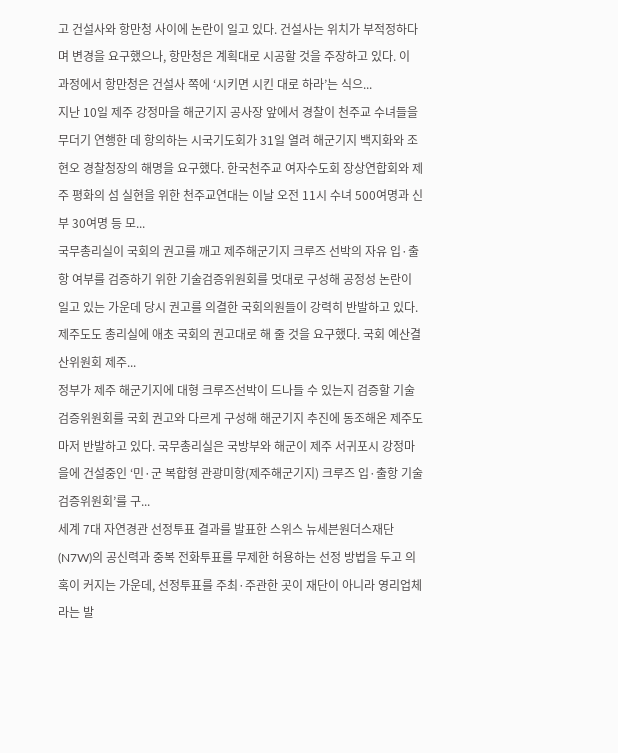고 건설사와 항만청 사이에 논란이 일고 있다. 건설사는 위치가 부적정하다며 변경을 요구했으나, 항만청은 계획대로 시공할 것을 주장하고 있다. 이 과정에서 항만청은 건설사 쪽에 ‘시키면 시킨 대로 하라’는 식으...
지난 10일 제주 강정마을 해군기지 공사장 앞에서 경찰이 천주교 수녀들을 무더기 연행한 데 항의하는 시국기도회가 31일 열려 해군기지 백지화와 조현오 경찰청장의 해명을 요구했다. 한국천주교 여자수도회 장상연합회와 제주 평화의 섬 실현을 위한 천주교연대는 이날 오전 11시 수녀 500여명과 신부 30여명 등 모...
국무총리실이 국회의 권고를 깨고 제주해군기지 크루즈 선박의 자유 입·출항 여부를 검증하기 위한 기술검증위원회를 멋대로 구성해 공정성 논란이 일고 있는 가운데 당시 권고를 의결한 국회의원들이 강력히 반발하고 있다. 제주도도 총리실에 애초 국회의 권고대로 해 줄 것을 요구했다. 국회 예산결산위원회 제주...
정부가 제주 해군기지에 대형 크루즈선박이 드나들 수 있는지 검증할 기술검증위원회를 국회 권고와 다르게 구성해 해군기지 추진에 동조해온 제주도마저 반발하고 있다. 국무총리실은 국방부와 해군이 제주 서귀포시 강정마을에 건설중인 ‘민·군 복합형 관광미항(제주해군기지) 크루즈 입·출항 기술검증위원회’를 구...
세계 7대 자연경관 선정투표 결과를 발표한 스위스 뉴세븐원더스재단(N7W)의 공신력과 중복 전화투표를 무제한 허용하는 선정 방법을 두고 의혹이 커지는 가운데, 선정투표를 주최·주관한 곳이 재단이 아니라 영리업체라는 발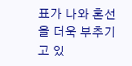표가 나와 혼선을 더욱 부추기고 있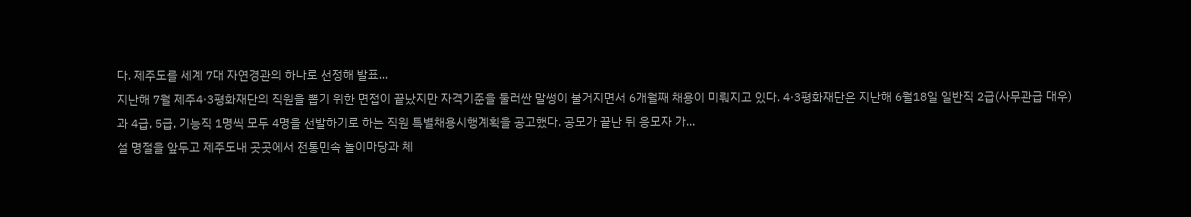다. 제주도를 세계 7대 자연경관의 하나로 선정해 발표...
지난해 7월 제주4·3평화재단의 직원을 뽑기 위한 면접이 끝났지만 자격기준을 둘러싼 말썽이 불거지면서 6개월째 채용이 미뤄지고 있다. 4·3평화재단은 지난해 6월18일 일반직 2급(사무관급 대우)과 4급, 5급, 기능직 1명씩 모두 4명을 선발하기로 하는 직원 특별채용시행계획을 공고했다. 공모가 끝난 뒤 응모자 가...
설 명절을 앞두고 제주도내 곳곳에서 전통민속 놀이마당과 체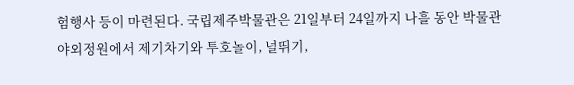험행사 등이 마련된다. 국립제주박물관은 21일부터 24일까지 나흘 동안 박물관 야외정원에서 제기차기와 투호놀이, 널뛰기,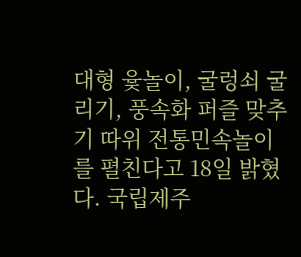대형 윷놀이, 굴렁쇠 굴리기, 풍속화 퍼즐 맞추기 따위 전통민속놀이를 펼친다고 18일 밝혔다. 국립제주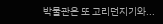박물관은 또 고리던지기와...